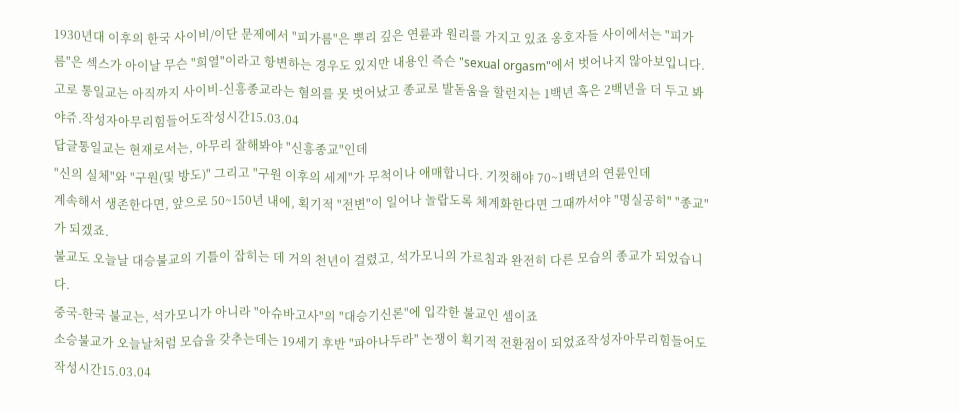1930년대 이후의 한국 사이비/이단 문제에서 "피가름"은 뿌리 깊은 연륜과 원리를 가지고 있죠 옹호자들 사이에서는 "피가름"은 섹스가 아이날 무슨 "희열"이라고 항변하는 경우도 있지만 내용인 즉슨 "sexual orgasm"에서 벗어나지 않아보입니다.
고로 통일교는 아직까지 사이비-신흥종교라는 혐의를 못 벗어났고 종교로 발돋움을 할런지는 1백년 혹은 2백년을 더 두고 봐야쥬.작성자아무리힘들어도작성시간15.03.04
답글통일교는 현재로서는, 아무리 잘해봐야 "신흥종교"인데
"신의 실체"와 "구원(및 방도)" 그리고 "구원 이후의 세계"가 무척이나 애매합니다. 기껏해야 70~1백년의 연륜인데
계속해서 생존한다면, 앞으로 50~150년 내에, 획기적 "전변"이 일어나 놀랍도록 체계화한다면 그때까서야 "명실공히" "종교"가 되겠죠.
불교도 오늘날 대승불교의 기틀이 잡히는 데 거의 천년이 걸렸고, 석가모니의 가르침과 완전히 다른 모습의 종교가 되었습니다.
중국-한국 불교는, 석가모니가 아니라 "아슈바고사"의 "대승기신론"에 입각한 불교인 셈이죠
소승불교가 오늘날처럼 모습을 갖추는데는 19세기 후반 "파아나두라" 논쟁이 획기적 전환점이 되었죠작성자아무리힘들어도작성시간15.03.04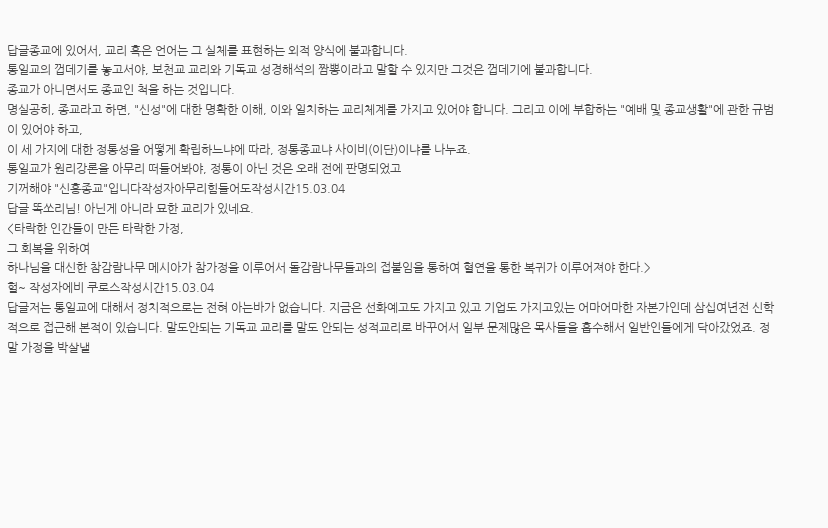답글종교에 있어서, 교리 혹은 언어는 그 실체를 표현하는 외적 양식에 불과합니다.
통일교의 껍데기를 놓고서야, 보천교 교리와 기독교 성경해석의 짬뽕이라고 말할 수 있지만 그것은 껍데기에 불과합니다.
종교가 아니면서도 종교인 척을 하는 것입니다.
명실공히, 종교라고 하면, "신성"에 대한 명확한 이해, 이와 일치하는 교리체계를 가지고 있어야 합니다. 그리고 이에 부합하는 "예배 및 종교생활"에 관한 규범이 있어야 하고,
이 세 가지에 대한 정통성을 어떻게 확립하느냐에 따라, 정통종교냐 사이비(이단)이냐를 나누죠.
통일교가 원리강론을 아무리 떠들어봐야, 정통이 아닌 것은 오래 전에 판명되었고
기꺼해야 "신흥종교"입니다작성자아무리힘들어도작성시간15.03.04
답글 똑쏘리님! 아닌게 아니라 묘한 교리가 있네요.
<타락한 인간들이 만든 타락한 가정,
그 회복을 위하여
하나님을 대신한 참감람나무 메시아가 참가정을 이루어서 돌감람나무들과의 접붙임을 통하여 혈연을 통한 복귀가 이루어져야 한다.>
헐~ 작성자에비 쿠로스작성시간15.03.04
답글저는 통일교에 대해서 정치적으로는 전혀 아는바가 없습니다. 지금은 선화예고도 가지고 있고 기업도 가지고있는 어마어마한 자본가인데 삼십여년전 신학적으로 접근해 본적이 있습니다. 말도안되는 기독교 교리를 말도 안되는 성적교리로 바꾸어서 일부 문제많은 목사들을 흡수해서 일반인들에게 닥아갔었죠. 정말 가정을 박살낼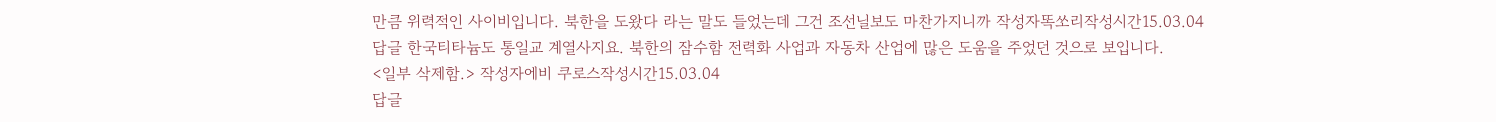만큼 위력적인 사이비입니다. 북한을 도왔다 라는 말도 들었는데 그건 조선닐보도 마찬가지니까 작성자똑쏘리작성시간15.03.04
답글 한국티타늄도 통일교 계열사지요. 북한의 잠수함 전력화 사업과 자동차 산업에 많은 도움을 주었던 것으로 보입니다.
<일부 삭제함.> 작성자에비 쿠로스작성시간15.03.04
답글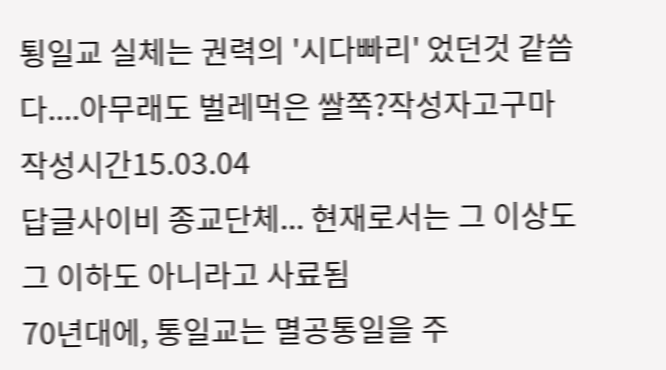툉일교 실체는 권력의 '시다빠리' 었던것 같씀다....아무래도 벌레먹은 쌀쪽?작성자고구마작성시간15.03.04
답글사이비 종교단체... 현재로서는 그 이상도 그 이하도 아니라고 사료됨
70년대에, 통일교는 멸공통일을 주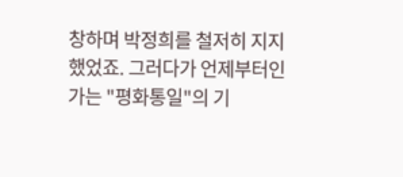창하며 박정희를 철저히 지지했었죠. 그러다가 언제부터인가는 "평화통일"의 기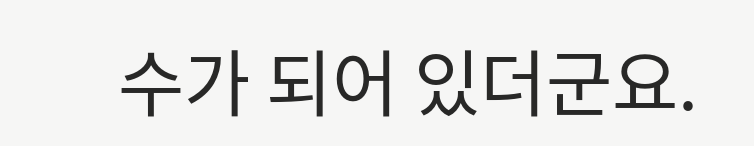수가 되어 있더군요.